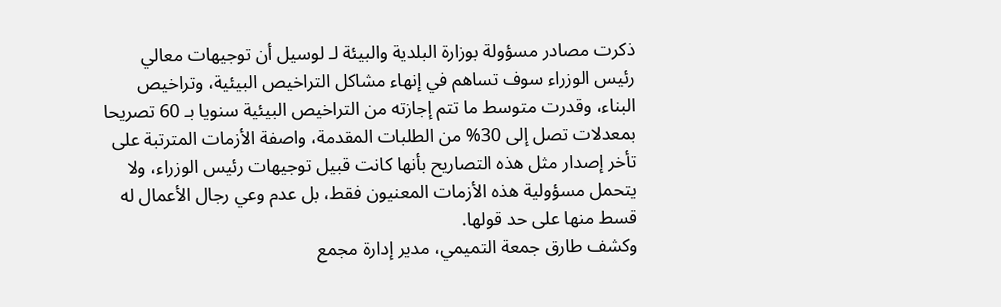ذكرت مصادر مسؤولة بوزارة البلدية والبيئة لـ لوسيل أن توجيهات معالي رئيس الوزراء سوف تساهم في إنهاء مشاكل التراخيص البيئية، وتراخيص البناء، وقدرت متوسط ما تتم إجازته من التراخيص البيئية سنويا بـ 60 تصريحا بمعدلات تصل إلى 30% من الطلبات المقدمة، واصفة الأزمات المترتبة على تأخر إصدار مثل هذه التصاريح بأنها كانت قبيل توجيهات رئيس الوزراء، ولا يتحمل مسؤولية هذه الأزمات المعنيون فقط، بل عدم وعي رجال الأعمال له قسط منها على حد قولها.
وكشف طارق جمعة التميمي، مدير إدارة مجمع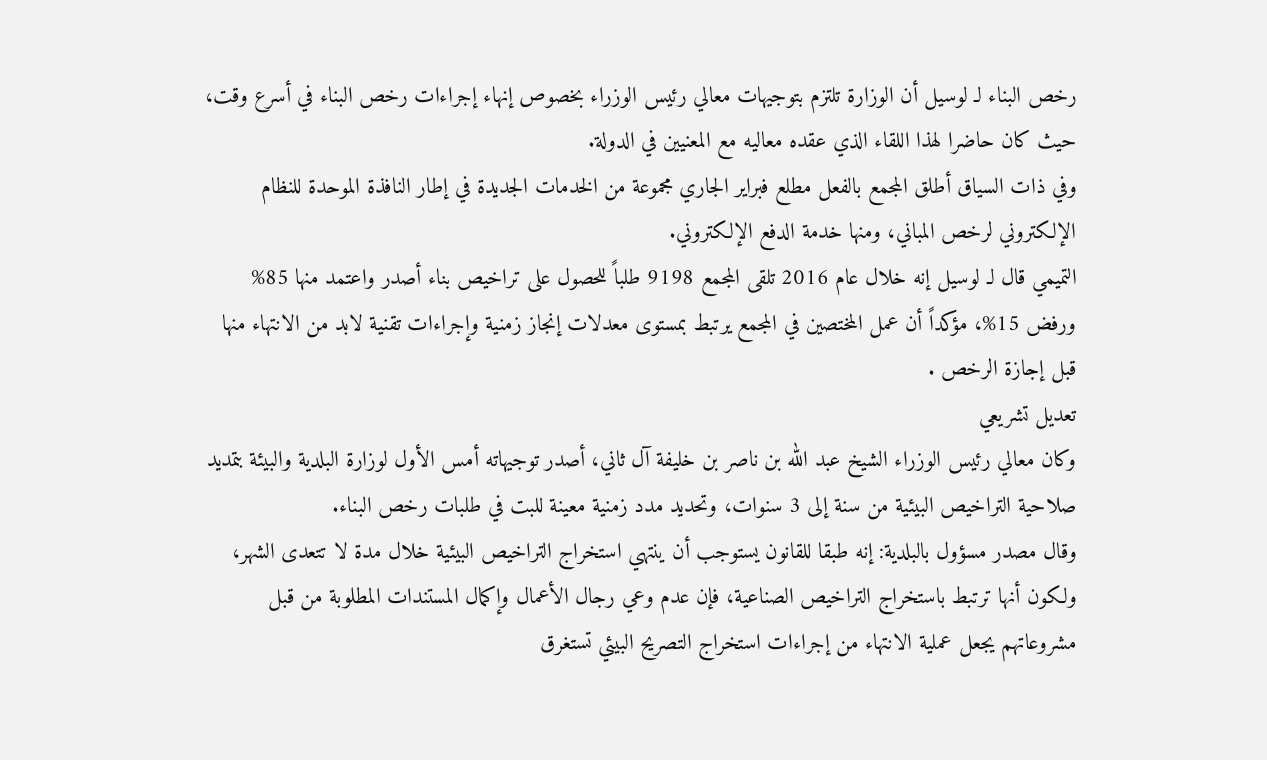رخص البناء لـ لوسيل أن الوزارة تلتزم بتوجيهات معالي رئيس الوزراء بخصوص إنهاء إجراءات رخص البناء في أسرع وقت، حيث كان حاضرا لهذا اللقاء الذي عقده معاليه مع المعنيين في الدولة.
وفي ذات السياق أطلق المجمع بالفعل مطلع فبراير الجاري مجموعة من الخدمات الجديدة في إطار النافذة الموحدة للنظام الإلكتروني لرخص المباني، ومنها خدمة الدفع الإلكتروني.
التميمي قال لـ لوسيل إنه خلال عام 2016 تلقى المجمع 9198 طلباً للحصول على تراخيص بناء أصدر واعتمد منها 85% ورفض 15%، مؤكداً أن عمل المختصين في المجمع يرتبط بمستوى معدلات إنجاز زمنية وإجراءات تقنية لابد من الانتهاء منها قبل إجازة الرخص .
تعديل تشريعي
وكان معالي رئيس الوزراء الشيخ عبد الله بن ناصر بن خليفة آل ثاني، أصدر توجيهاته أمس الأول لوزارة البلدية والبيئة بتمديد صلاحية التراخيص البيئية من سنة إلى 3 سنوات، وتحديد مدد زمنية معينة للبت في طلبات رخص البناء.
وقال مصدر مسؤول بالبلدية: إنه طبقا للقانون يستوجب أن ينتهي استخراج التراخيص البيئية خلال مدة لا تتعدى الشهر، ولكون أنها ترتبط باستخراج التراخيص الصناعية، فإن عدم وعي رجال الأعمال وإكمال المستندات المطلوبة من قبل مشروعاتهم يجعل عملية الانتهاء من إجراءات استخراج التصريح البيئي تستغرق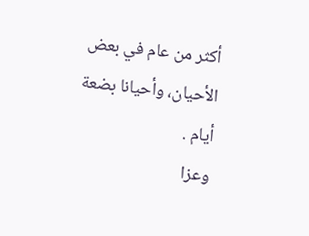أكثر من عام في بعض الأحيان، وأحيانا بضعة أيام .
وعزا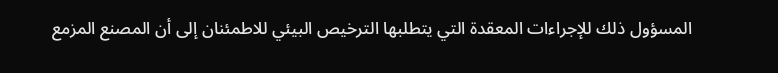المسؤول ذلك للإجراءات المعقدة التي يتطلبها الترخيص البيئي للاطمئنان إلى أن المصنع المزمع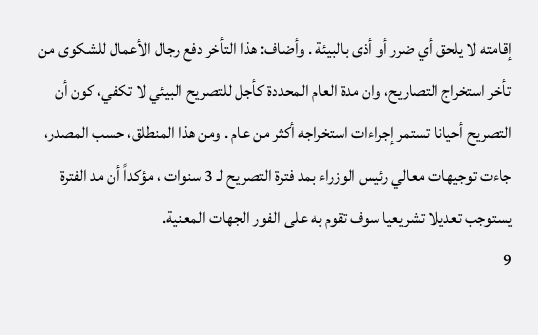إقامته لا يلحق أي ضرر أو أذى بالبيئة . وأضاف: هذا التأخر دفع رجال الأعمال للشكوى من تأخر استخراج التصاريح، وان مدة العام المحددة كأجل للتصريح البيئي لا تكفي، كون أن التصريح أحيانا تستمر إجراءات استخراجه أكثر من عام . ومن هذا المنطلق، حسب المصدر، جاءت توجيهات معالي رئيس الوزراء بمد فترة التصريح لـ 3 سنوات ، مؤكداً أن مد الفترة يستوجب تعديلا تشريعيا سوف تقوم به على الفور الجهات المعنية.
9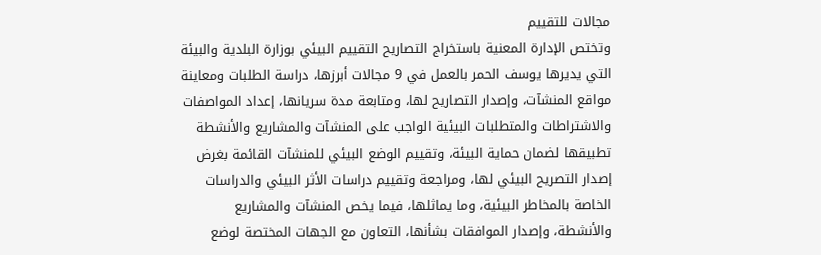مجالات للتقييم
وتختص الإدارة المعنية باستخراج التصاريح التقييم البيئي بوزارة البلدية والبيئة التي يديرها يوسف الحمر بالعمل في 9 مجالات أبرزها، دراسة الطلبات ومعاينة مواقع المنشآت، وإصدار التصاريح لها، ومتابعة مدة سريانها، إعداد المواصفات والاشتراطات والمتطلبات البيئية الواجب على المنشآت والمشاريع والأنشطة تطبيقها لضمان حماية البيئة، وتقييم الوضع البيئي للمنشآت القائمة بغرض إصدار التصريح البيئي لها، ومراجعة وتقييم دراسات الأثر البيئي والدراسات الخاصة بالمخاطر البيئية، وما يماثلها، فيما يخص المنشآت والمشاريع والأنشطة، وإصدار الموافقات بشأنها، التعاون مع الجهات المختصة لوضع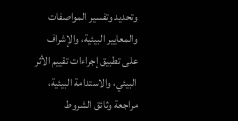وتحديد وتفسير المواصفات والمعايير البيئية، والإشراف على تطبيق إجراءات تقييم الأثر البيئي، والاستدامة البيئية، مراجعة وثائق الشروط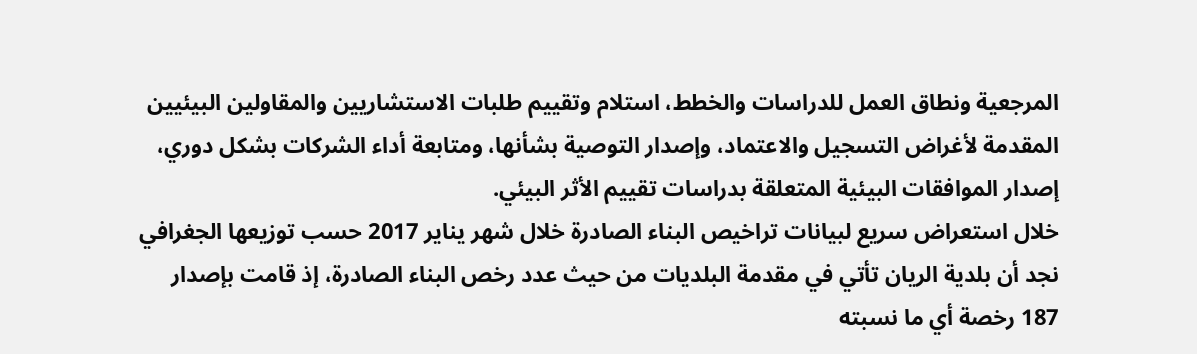المرجعية ونطاق العمل للدراسات والخطط، استلام وتقييم طلبات الاستشاريين والمقاولين البيئيين المقدمة لأغراض التسجيل والاعتماد، وإصدار التوصية بشأنها، ومتابعة أداء الشركات بشكل دوري، إصدار الموافقات البيئية المتعلقة بدراسات تقييم الأثر البيئي.
خلال استعراض سريع لبيانات تراخيص البناء الصادرة خلال شهر يناير 2017 حسب توزيعها الجغرافي نجد أن بلدية الريان تأتي في مقدمة البلديات من حيث عدد رخص البناء الصادرة، إذ قامت بإصدار 187 رخصة أي ما نسبته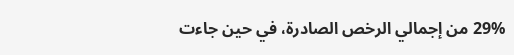29% من إجمالي الرخص الصادرة، في حين جاءت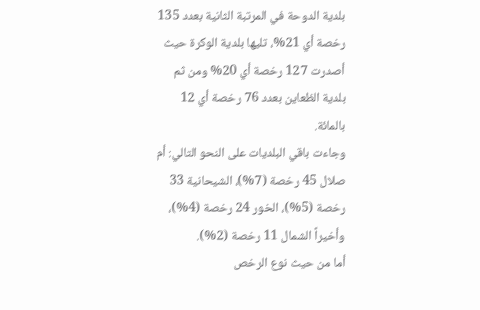بلدية الدوحة في المرتبة الثانية بعدد 135 رخصة أي 21%، تليها بلدية الوكرة حيث أصدرت 127 رخصة أي 20% ومن ثم بلدية الظعاين بعدد 76 رخصة أي 12 بالمائة.
وجاءت باقي البلديات على النحو التالي: أم صلال 45 رخصة (7%)، الشيحانية 33 رخصة (5%)، الخور 24 رخصة (4%)، وأخيراً الشمال 11 رخصة (2%).
أما من حيث نوع الرخص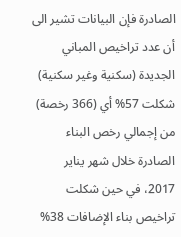الصادرة فإن البيانات تشير الى أن عدد تراخيص المباني الجديدة (سكنية وغير سكنية) شكلت 57% أي (366 رخصة) من إجمالي رخص البناء الصادرة خلال شهر يناير 2017، في حين شكلت تراخيص بناء الإضافات 38%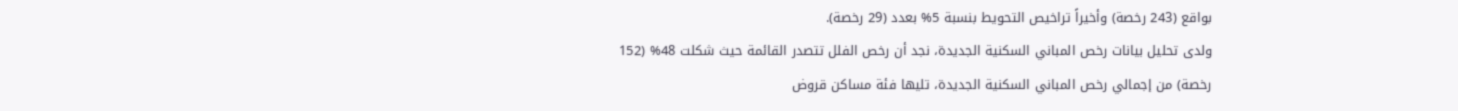بواقع (243 رخصة) وأخيراً تراخيص التحويط بنسبة 5% بعدد (29 رخصة).
ولدى تحليل بيانات رخص المباني السكنية الجديدة، نجد أن رخص الفلل تتصدر القائمة حيث شكلت 48% (152 رخصة) من إجمالي رخص المباني السكنية الجديدة، تليها فئة مساكن قروض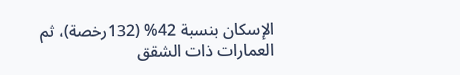الإسكان بنسبة 42% (132رخصة)، ثم العمارات ذات الشقق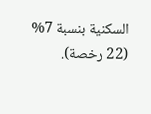السكنية بنسبة 7% (22 رخصة).